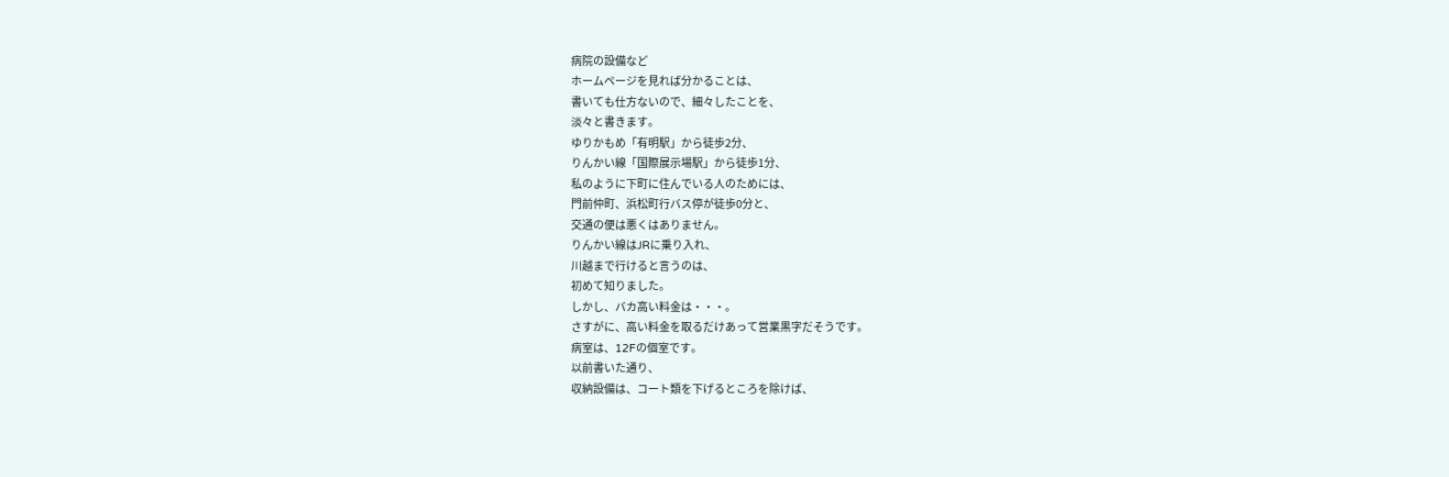病院の設備など
ホームページを見れば分かることは、
書いても仕方ないので、細々したことを、
淡々と書きます。
ゆりかもめ「有明駅」から徒歩2分、
りんかい線「国際展示場駅」から徒歩1分、
私のように下町に住んでいる人のためには、
門前仲町、浜松町行バス停が徒歩0分と、
交通の便は悪くはありません。
りんかい線はJRに乗り入れ、
川越まで行けると言うのは、
初めて知りました。
しかし、バカ高い料金は・・・。
さすがに、高い料金を取るだけあって営業黒字だそうです。
病室は、12Fの個室です。
以前書いた通り、
収納設備は、コート類を下げるところを除けば、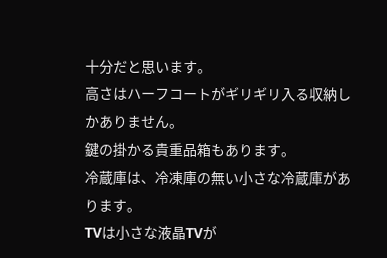十分だと思います。
高さはハーフコートがギリギリ入る収納しかありません。
鍵の掛かる貴重品箱もあります。
冷蔵庫は、冷凍庫の無い小さな冷蔵庫があります。
TVは小さな液晶TVが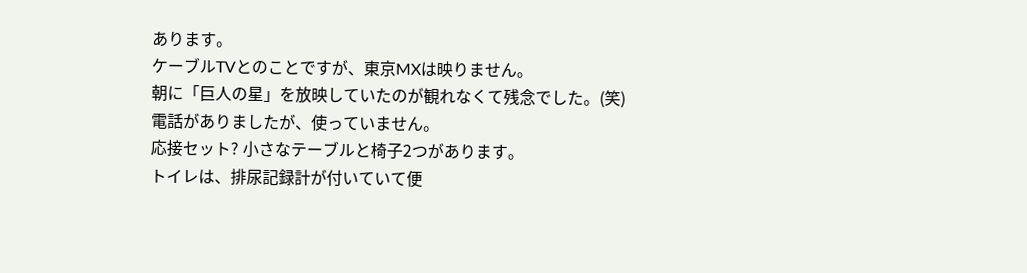あります。
ケーブルTVとのことですが、東京MXは映りません。
朝に「巨人の星」を放映していたのが観れなくて残念でした。(笑)
電話がありましたが、使っていません。
応接セット? 小さなテーブルと椅子2つがあります。
トイレは、排尿記録計が付いていて便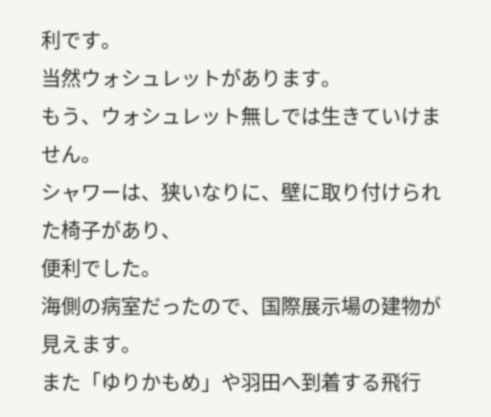利です。
当然ウォシュレットがあります。
もう、ウォシュレット無しでは生きていけません。
シャワーは、狭いなりに、壁に取り付けられた椅子があり、
便利でした。
海側の病室だったので、国際展示場の建物が見えます。
また「ゆりかもめ」や羽田へ到着する飛行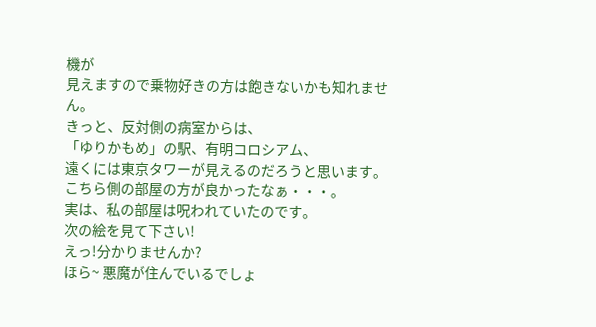機が
見えますので乗物好きの方は飽きないかも知れません。
きっと、反対側の病室からは、
「ゆりかもめ」の駅、有明コロシアム、
遠くには東京タワーが見えるのだろうと思います。
こちら側の部屋の方が良かったなぁ・・・。
実は、私の部屋は呪われていたのです。
次の絵を見て下さい!
えっ!分かりませんか?
ほら~ 悪魔が住んでいるでしょ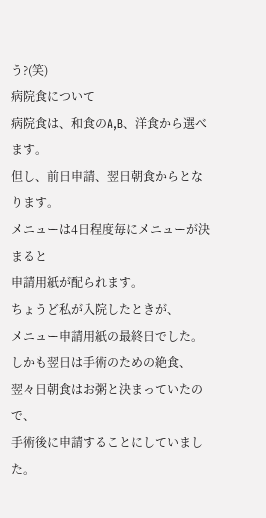う?(笑)
病院食について
病院食は、和食のA,B、洋食から選べます。
但し、前日申請、翌日朝食からとなります。
メニューは4日程度毎にメニューが決まると
申請用紙が配られます。
ちょうど私が入院したときが、
メニュー申請用紙の最終日でした。
しかも翌日は手術のための絶食、
翌々日朝食はお粥と決まっていたので、
手術後に申請することにしていました。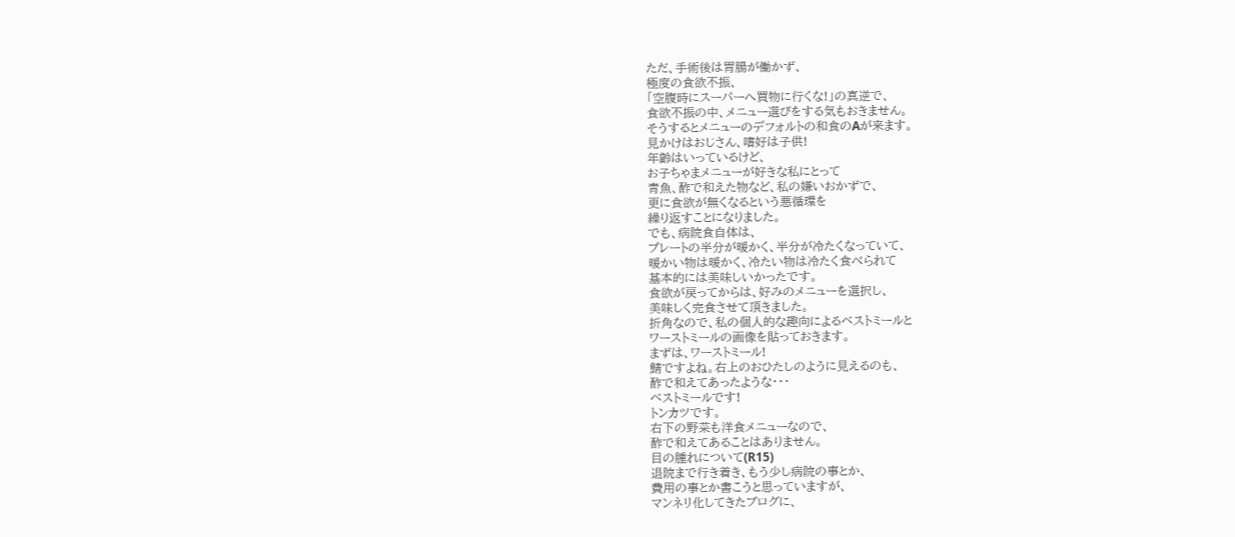ただ、手術後は胃腸が働かず、
極度の食欲不振、
「空腹時にスーパーへ買物に行くな!」の真逆で、
食欲不振の中、メニュー選びをする気もおきません。
そうするとメニューのデフォルトの和食のAが来ます。
見かけはおじさん、嗜好は子供!
年齢はいっているけど、
お子ちゃまメニューが好きな私にとって
青魚、酢で和えた物など、私の嫌いおかずで、
更に食欲が無くなるという悪循環を
繰り返すことになりました。
でも、病院食自体は、
プレートの半分が暖かく、半分が冷たくなっていて、
暖かい物は暖かく、冷たい物は冷たく食べられて
基本的には美味しいかったです。
食欲が戻ってからは、好みのメニューを選択し、
美味しく完食させて頂きました。
折角なので、私の個人的な趣向によるベストミールと
ワーストミールの画像を貼っておきます。
まずは、ワーストミール!
鯖ですよね。右上のおひたしのように見えるのも、
酢で和えてあったような・・・
ベストミールです!
トンカツです。
右下の野菜も洋食メニューなので、
酢で和えてあることはありません。
目の腫れについて(R15)
退院まで行き着き、もう少し病院の事とか、
費用の事とか書こうと思っていますが、
マンネリ化してきたブログに、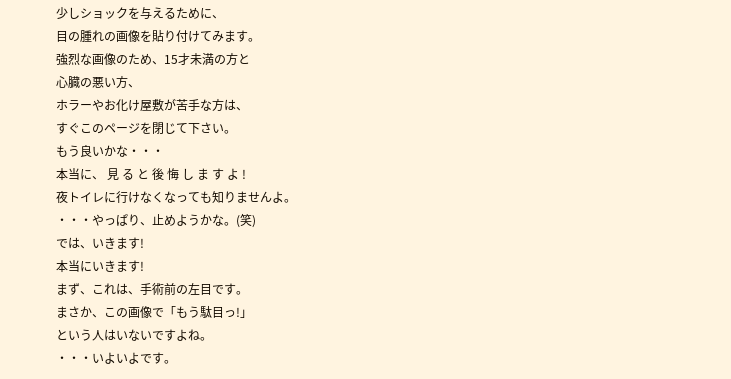少しショックを与えるために、
目の腫れの画像を貼り付けてみます。
強烈な画像のため、15才未満の方と
心臓の悪い方、
ホラーやお化け屋敷が苦手な方は、
すぐこのページを閉じて下さい。
もう良いかな・・・
本当に、 見 る と 後 悔 し ま す よ !
夜トイレに行けなくなっても知りませんよ。
・・・やっぱり、止めようかな。(笑)
では、いきます!
本当にいきます!
まず、これは、手術前の左目です。
まさか、この画像で「もう駄目っ!」
という人はいないですよね。
・・・いよいよです。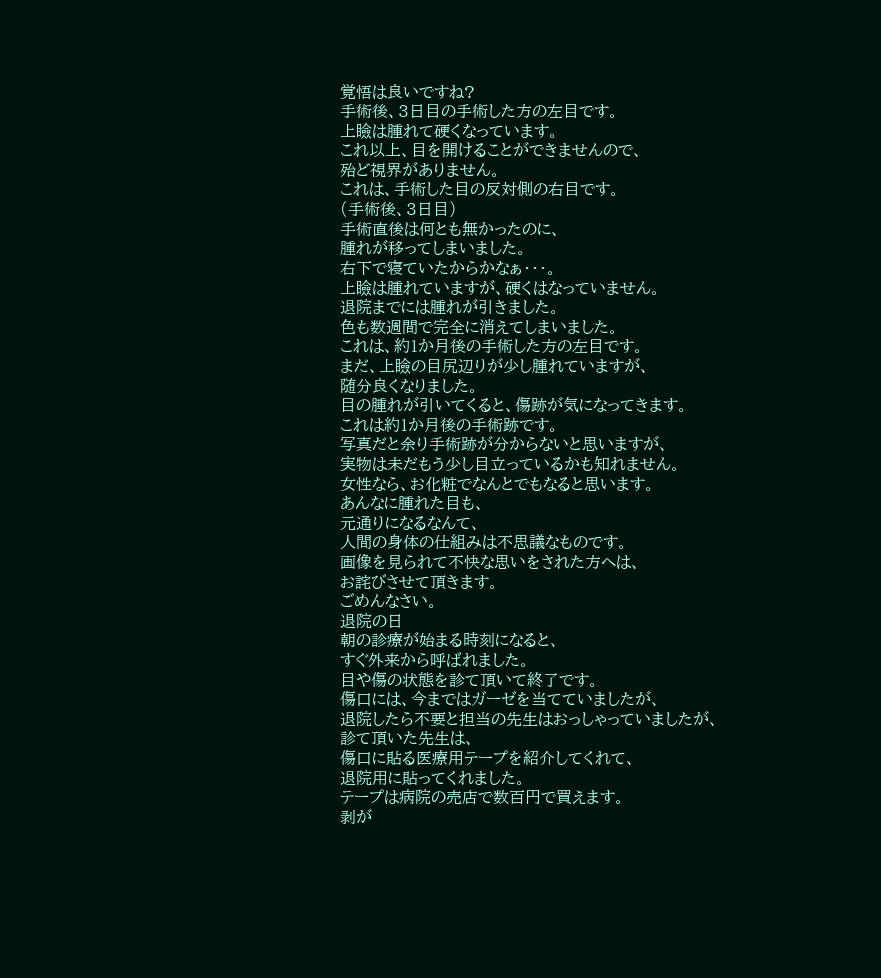覚悟は良いですね?
手術後、3日目の手術した方の左目です。
上瞼は腫れて硬くなっています。
これ以上、目を開けることができませんので、
殆ど視界がありません。
これは、手術した目の反対側の右目です。
(手術後、3日目)
手術直後は何とも無かったのに、
腫れが移ってしまいました。
右下で寝ていたからかなぁ・・・。
上瞼は腫れていますが、硬くはなっていません。
退院までには腫れが引きました。
色も数週間で完全に消えてしまいました。
これは、約1か月後の手術した方の左目です。
まだ、上瞼の目尻辺りが少し腫れていますが、
随分良くなりました。
目の腫れが引いてくると、傷跡が気になってきます。
これは約1か月後の手術跡です。
写真だと余り手術跡が分からないと思いますが、
実物は未だもう少し目立っているかも知れません。
女性なら、お化粧でなんとでもなると思います。
あんなに腫れた目も、
元通りになるなんて、
人間の身体の仕組みは不思議なものです。
画像を見られて不快な思いをされた方へは、
お詫びさせて頂きます。
ごめんなさい。
退院の日
朝の診療が始まる時刻になると、
すぐ外来から呼ばれました。
目や傷の状態を診て頂いて終了です。
傷口には、今まではガーゼを当てていましたが、
退院したら不要と担当の先生はおっしゃっていましたが、
診て頂いた先生は、
傷口に貼る医療用テープを紹介してくれて、
退院用に貼ってくれました。
テープは病院の売店で数百円で買えます。
剥が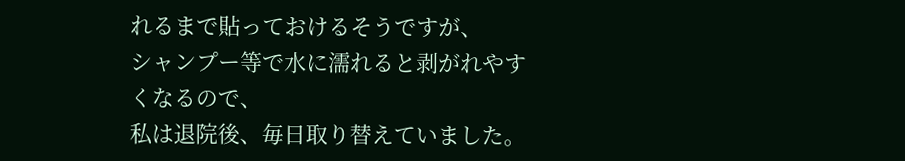れるまで貼っておけるそうですが、
シャンプー等で水に濡れると剥がれやすくなるので、
私は退院後、毎日取り替えていました。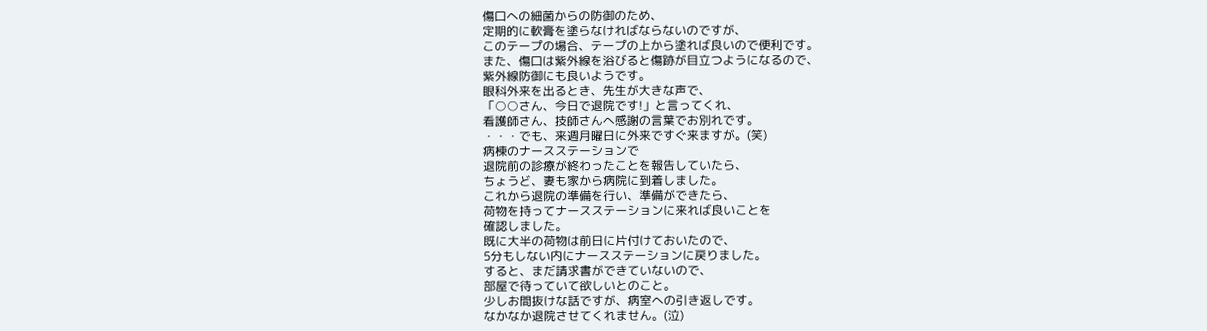傷口への細菌からの防御のため、
定期的に軟膏を塗らなければならないのですが、
このテープの場合、テープの上から塗れば良いので便利です。
また、傷口は紫外線を浴びると傷跡が目立つようになるので、
紫外線防御にも良いようです。
眼科外来を出るとき、先生が大きな声で、
「○○さん、今日で退院です!」と言ってくれ、
看護師さん、技師さんへ感謝の言葉でお別れです。
・・・でも、来週月曜日に外来ですぐ来ますが。(笑)
病棟のナースステーションで
退院前の診療が終わったことを報告していたら、
ちょうど、妻も家から病院に到着しました。
これから退院の準備を行い、準備ができたら、
荷物を持ってナースステーションに来れば良いことを
確認しました。
既に大半の荷物は前日に片付けておいたので、
5分もしない内にナースステーションに戻りました。
すると、まだ請求書ができていないので、
部屋で待っていて欲しいとのこと。
少しお間抜けな話ですが、病室への引き返しです。
なかなか退院させてくれません。(泣)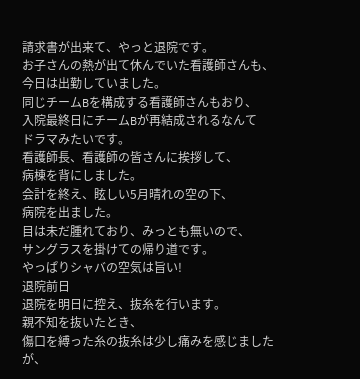請求書が出来て、やっと退院です。
お子さんの熱が出て休んでいた看護師さんも、
今日は出勤していました。
同じチームBを構成する看護師さんもおり、
入院最終日にチームBが再結成されるなんて
ドラマみたいです。
看護師長、看護師の皆さんに挨拶して、
病棟を背にしました。
会計を終え、眩しい5月晴れの空の下、
病院を出ました。
目は未だ腫れており、みっとも無いので、
サングラスを掛けての帰り道です。
やっぱりシャバの空気は旨い!
退院前日
退院を明日に控え、抜糸を行います。
親不知を抜いたとき、
傷口を縛った糸の抜糸は少し痛みを感じましたが、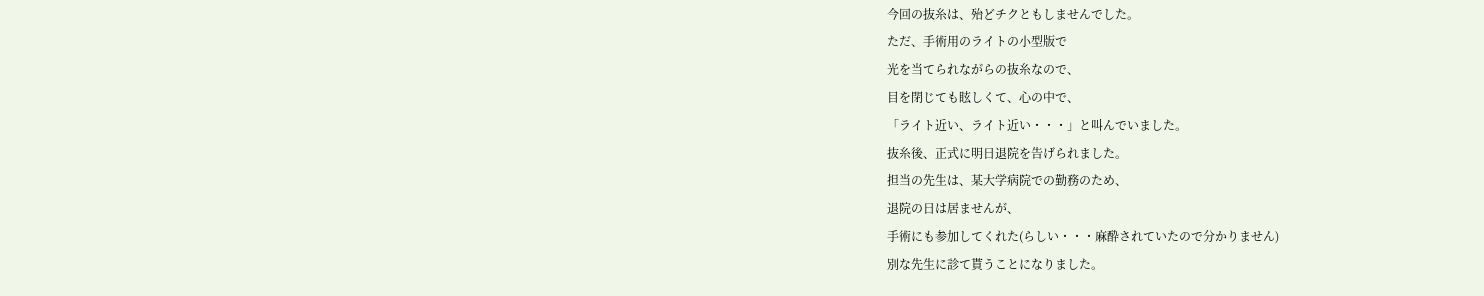今回の抜糸は、殆どチクともしませんでした。
ただ、手術用のライトの小型版で
光を当てられながらの抜糸なので、
目を閉じても眩しくて、心の中で、
「ライト近い、ライト近い・・・」と叫んでいました。
抜糸後、正式に明日退院を告げられました。
担当の先生は、某大学病院での勤務のため、
退院の日は居ませんが、
手術にも参加してくれた(らしい・・・麻酔されていたので分かりません)
別な先生に診て貰うことになりました。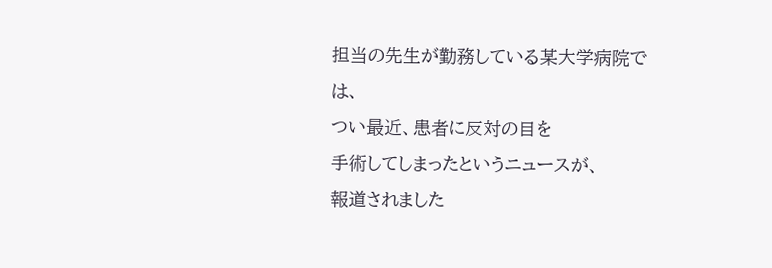担当の先生が勤務している某大学病院では、
つい最近、患者に反対の目を
手術してしまったというニュースが、
報道されました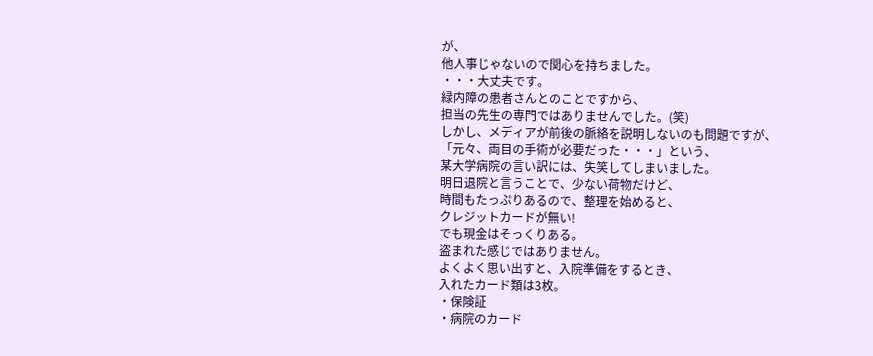が、
他人事じゃないので関心を持ちました。
・・・大丈夫です。
緑内障の患者さんとのことですから、
担当の先生の専門ではありませんでした。(笑)
しかし、メディアが前後の脈絡を説明しないのも問題ですが、
「元々、両目の手術が必要だった・・・」という、
某大学病院の言い訳には、失笑してしまいました。
明日退院と言うことで、少ない荷物だけど、
時間もたっぷりあるので、整理を始めると、
クレジットカードが無い!
でも現金はそっくりある。
盗まれた感じではありません。
よくよく思い出すと、入院準備をするとき、
入れたカード類は3枚。
・保険証
・病院のカード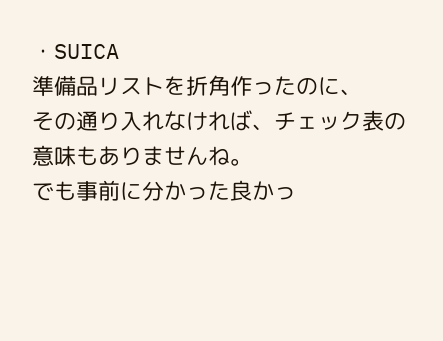・SUICA
準備品リストを折角作ったのに、
その通り入れなければ、チェック表の意味もありませんね。
でも事前に分かった良かっ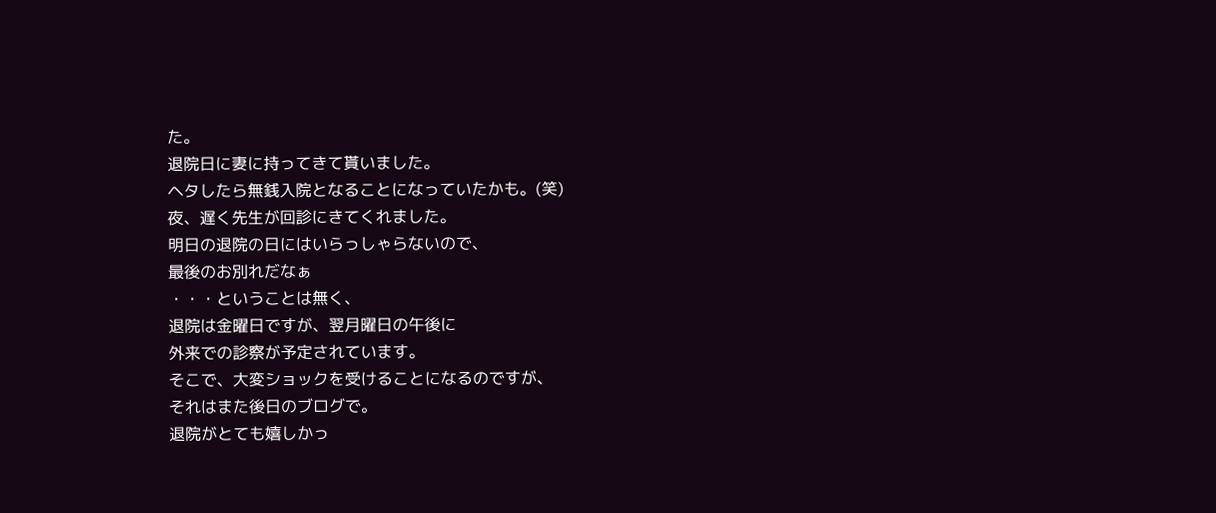た。
退院日に妻に持ってきて貰いました。
ヘタしたら無銭入院となることになっていたかも。(笑)
夜、遅く先生が回診にきてくれました。
明日の退院の日にはいらっしゃらないので、
最後のお別れだなぁ
・・・ということは無く、
退院は金曜日ですが、翌月曜日の午後に
外来での診察が予定されています。
そこで、大変ショックを受けることになるのですが、
それはまた後日のブログで。
退院がとても嬉しかっ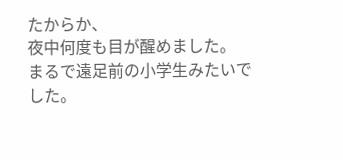たからか、
夜中何度も目が醒めました。
まるで遠足前の小学生みたいでした。